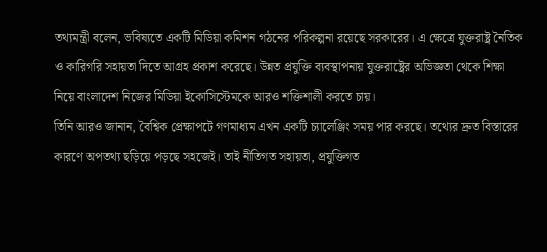তথ্যমন্ত্রী বলেন, ভবিষ্যতে একটি মিডিয়া কমিশন গঠনের পরিকল্পনা রয়েছে সরকারের। এ ক্ষেত্রে যুক্তরাষ্ট্র নৈতিক ও কারিগরি সহায়তা দিতে আগ্রহ প্রকাশ করেছে। উন্নত প্রযুক্তি ব্যবস্থাপনায় যুক্তরাষ্ট্রের অভিজ্ঞতা থেকে শিক্ষা নিয়ে বাংলাদেশ নিজের মিডিয়া ইকোসিস্টেমকে আরও শক্তিশালী করতে চায়।
তিনি আরও জানান, বৈশ্বিক প্রেক্ষাপটে গণমাধ্যম এখন একটি চ্যালেঞ্জিং সময় পার করছে। তথ্যের দ্রুত বিস্তারের কারণে অপতথ্য ছড়িয়ে পড়ছে সহজেই। তাই নীতিগত সহায়তা, প্রযুক্তিগত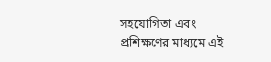সহযোগিতা এবং প্রশিক্ষণের মাধ্যমে এই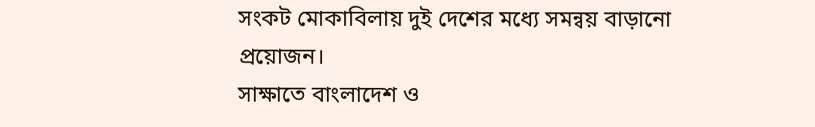সংকট মোকাবিলায় দুই দেশের মধ্যে সমন্বয় বাড়ানো প্রয়োজন।
সাক্ষাতে বাংলাদেশ ও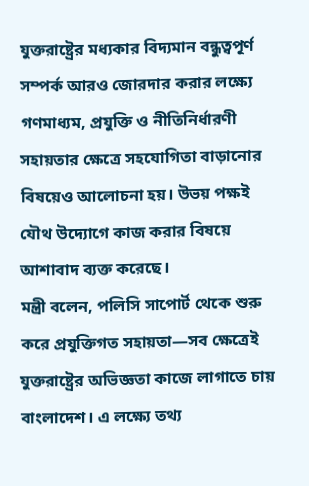যুক্তরাষ্ট্রের মধ্যকার বিদ্যমান বন্ধুত্বপূর্ণ সম্পর্ক আরও জোরদার করার লক্ষ্যে গণমাধ্যম, প্রযুক্তি ও নীতিনির্ধারণী সহায়তার ক্ষেত্রে সহযোগিতা বাড়ানোর বিষয়েও আলোচনা হয়। উভয় পক্ষই যৌথ উদ্যোগে কাজ করার বিষয়ে আশাবাদ ব্যক্ত করেছে।
মন্ত্রী বলেন, পলিসি সাপোর্ট থেকে শুরু করে প্রযুক্তিগত সহায়তা—সব ক্ষেত্রেই যুক্তরাষ্ট্রের অভিজ্ঞতা কাজে লাগাতে চায় বাংলাদেশ। এ লক্ষ্যে তথ্য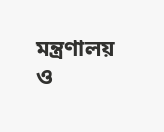মন্ত্রণালয় ও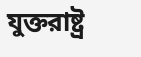যুক্তরাষ্ট্র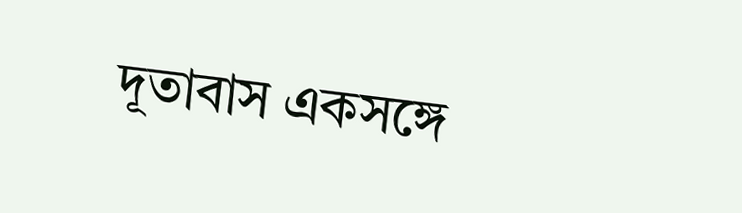দূতাবাস একসঙ্গে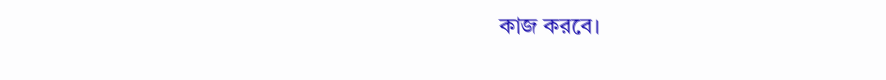কাজ করবে।